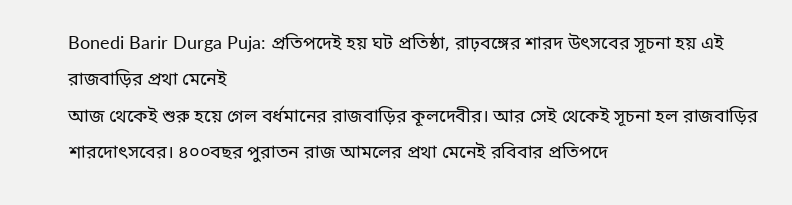Bonedi Barir Durga Puja: প্রতিপদেই হয় ঘট প্রতিষ্ঠা, রাঢ়বঙ্গের শারদ উৎসবের সূচনা হয় এই রাজবাড়ির প্রথা মেনেই
আজ থেকেই শুরু হয়ে গেল বর্ধমানের রাজবাড়ির কূলদেবীর। আর সেই থেকেই সূচনা হল রাজবাড়ির শারদোৎসবের। ৪০০বছর পুরাতন রাজ আমলের প্রথা মেনেই রবিবার প্রতিপদে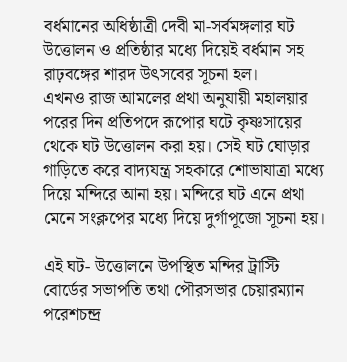বর্ধমানের অধিষ্ঠাত্রী দেবী মা-সর্বমঙ্গলার ঘট উত্তোলন ও প্রতিষ্ঠার মধ্যে দিয়েই বর্ধমান সহ রাঢ়বঙ্গের শারদ উৎসবের সূচনা হল।
এখনও রাজ আমলের প্রথা অনুযায়ী মহালয়ার পরের দিন প্রতিপদে রূপোর ঘটে কৃষ্ণসায়ের থেকে ঘট উত্তোলন করা হয়। সেই ঘট ঘোড়ার গাড়িতে করে বাদ্যযন্ত্র সহকারে শোভাযাত্রা মধ্যে দিয়ে মন্দিরে আনা হয়। মন্দিরে ঘট এনে প্রথা মেনে সংক্লপের মধ্যে দিয়ে দুর্গাপূজো সূচনা হয়।

এই ঘট- উত্তোলনে উপস্থিত মন্দির ট্রাস্টি বোর্ডের সভাপতি তথা পৌরসভার চেয়ারম্যান পরেশচন্দ্র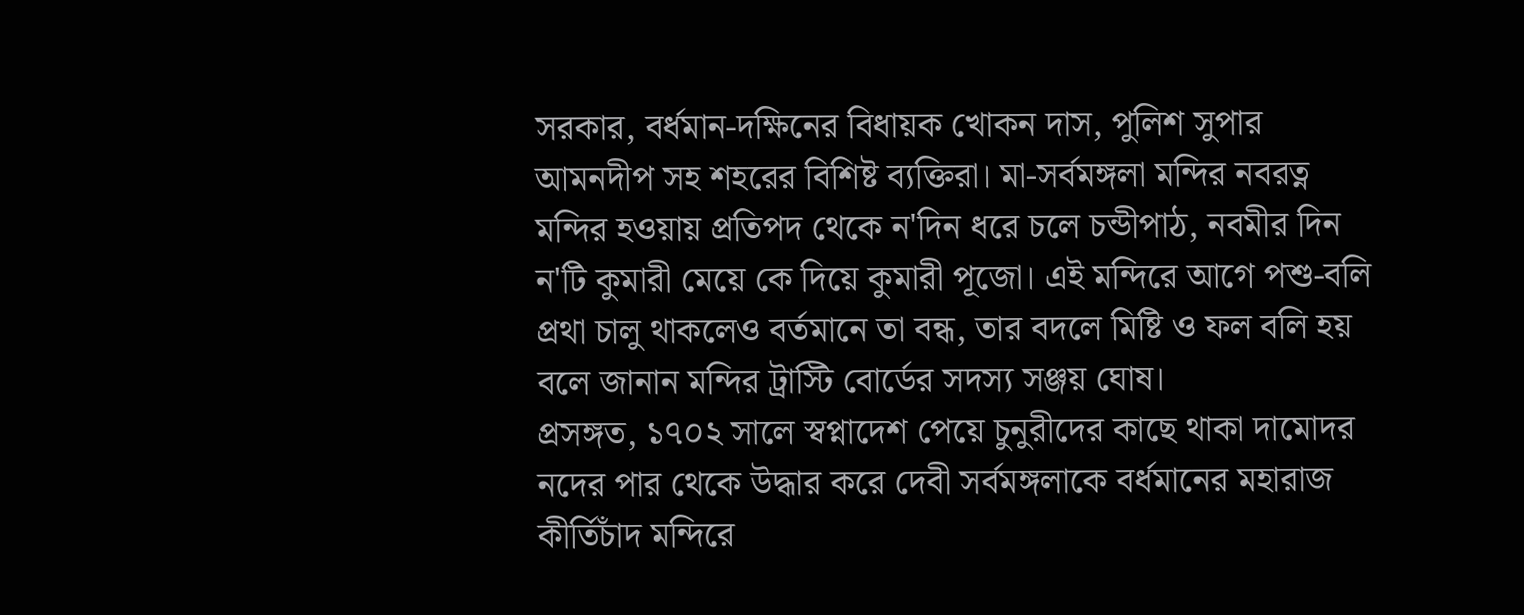সরকার, বর্ধমান-দক্ষিনের বিধায়ক খোকন দাস, পুলিশ সুপার আমনদীপ সহ শহরের বিশিষ্ট ব্যক্তিরা। মা-সর্বমঙ্গলা মন্দির নবরত্ন মন্দির হওয়ায় প্রতিপদ থেকে ন'দিন ধরে চলে চন্ডীপাঠ, নবমীর দিন ন'টি কুমারী মেয়ে কে দিয়ে কুমারী পূজো। এই মন্দিরে আগে পশু-বলি প্রথা চালু থাকলেও বর্তমানে তা বন্ধ, তার বদলে মিষ্টি ও ফল বলি হয় বলে জানান মন্দির ট্রাস্টি বোর্ডের সদস্য সঞ্জয় ঘোষ।
প্রসঙ্গত, ১৭০২ সালে স্বপ্নাদেশ পেয়ে চুনুরীদের কাছে থাকা দামোদর নদের পার থেকে উদ্ধার করে দেবী সর্বমঙ্গলাকে বর্ধমানের মহারাজ কীর্তিচাঁদ মন্দিরে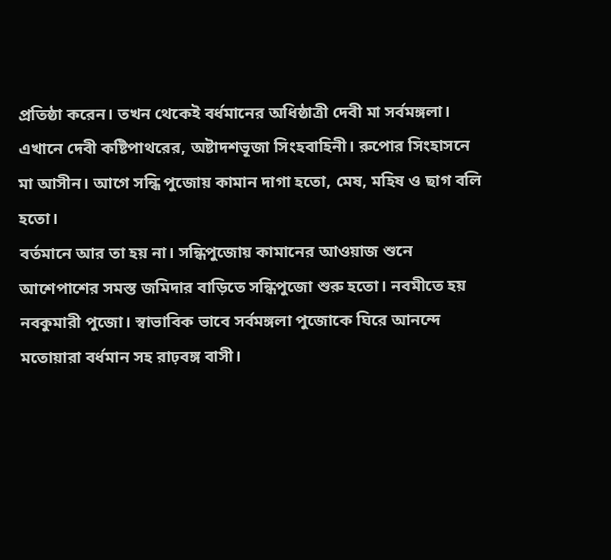প্রতিষ্ঠা করেন। তখন থেকেই বর্ধমানের অধিষ্ঠাত্রী দেবী মা সর্বমঙ্গলা। এখানে দেবী কষ্টিপাথরের, অষ্টাদশভূজা সিংহবাহিনী। রুপোর সিংহাসনে মা আসীন। আগে সন্ধি পুজোয় কামান দাগা হতো, মেষ, মহিষ ও ছাগ বলি হতো।
বর্তমানে আর তা হয় না। সন্ধিপুজোয় কামানের আওয়াজ শুনে আশেপাশের সমস্ত জমিদার বাড়িতে সন্ধিপুজো শুরু হতো। নবমীতে হয় নবকুমারী পুজো। স্বাভাবিক ভাবে সর্বমঙ্গলা পুজোকে ঘিরে আনন্দে মতোয়ারা বর্ধমান সহ রাঢ়বঙ্গ বাসী।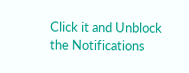Click it and Unblock the Notifications